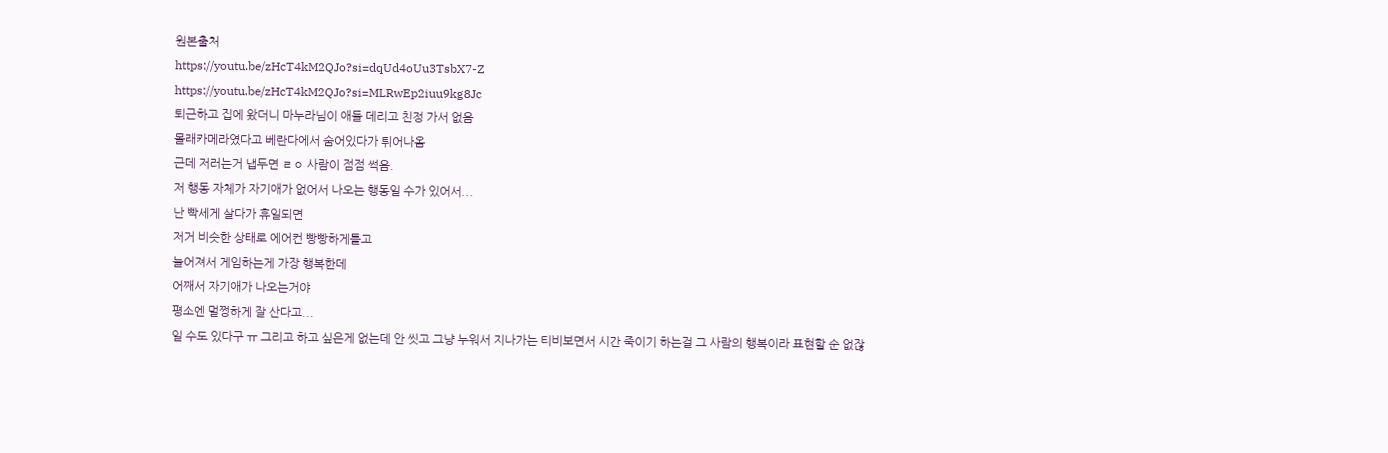원본출처
https://youtu.be/zHcT4kM2QJo?si=dqUd4oUu3TsbX7-Z
https://youtu.be/zHcT4kM2QJo?si=MLRwEp2iuu9kg8Jc
퇴근하고 집에 왔더니 마누라님이 애들 데리고 친정 가서 없음
몰래카메라였다고 베란다에서 숨어있다가 튀어나옴
근데 저러는거 냅두면 ㄹㅇ 사람이 점점 썩음.
저 행동 자체가 자기애가 없어서 나오는 행동일 수가 있어서...
난 빡세게 살다가 휴일되면
저거 비슷한 상태로 에어컨 빵빵하게틀고
늘어져서 게임하는게 가장 행복한데
어째서 자기애가 나오는거야
평소엔 멀쩡하게 잘 산다고...
일 수도 있다구 ㅠ 그리고 하고 싶은게 없는데 안 씻고 그냥 누워서 지나가는 티비보면서 시간 죽이기 하는걸 그 사람의 행복이라 표현할 순 없잖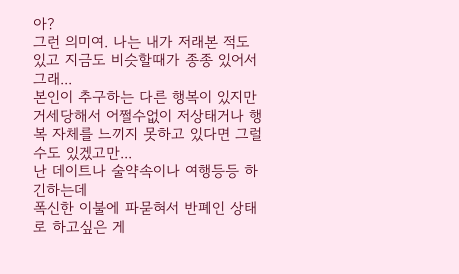아?
그런 의미여. 나는 내가 저래본 적도 있고 지금도 비슷할때가 종종 있어서 그래...
본인이 추구하는 다른 행복이 있지만 거세당해서 어쩔수없이 저상태거나 행복 자체를 느끼지 못하고 있다면 그럴수도 있겠고만...
난 데이트나 술약속이나 여행등등 하긴하는데
폭신한 이불에 파묻혀서 반폐인 상태로 하고싶은 게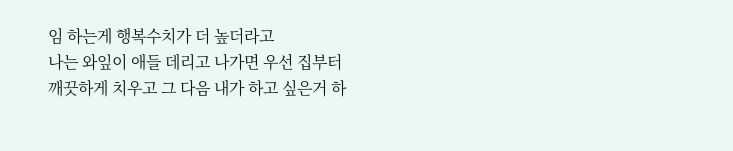임 하는게 행복수치가 더 높더라고
나는 와잎이 애들 데리고 나가면 우선 집부터 깨끗하게 치우고 그 다음 내가 하고 싶은거 하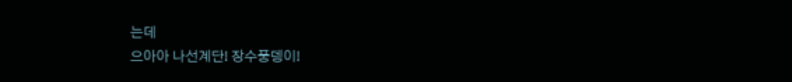는데
으아아 나선계단! 장수풍뎅이!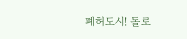폐허도시! 돌로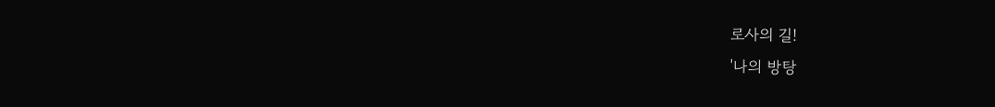로사의 길!
'나의 방탕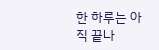한 하루는 아직 끝나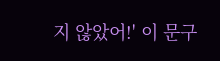지 않았어!' 이 문구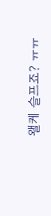왤케 슬프죠? ㅠㅠ